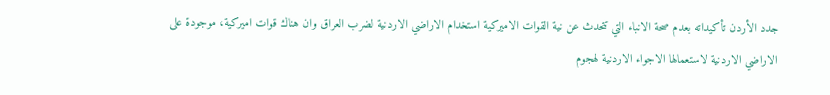جدد الأردن تأكيداته بعدم صحة الانباء التي تتحدث عن نية القوات الاميركية استخدام الاراضي الاردنية لضرب العراق وان هناك قوات اميركية، موجودة على الاراضي الاردنية لاستعمالها الاجواء الاردنية لهجوم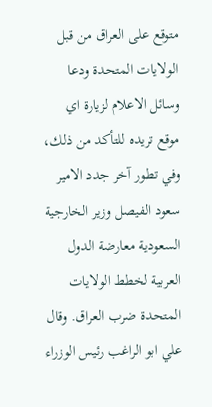متوقع على العراق من قبل الولايات المتحدة ودعا وسائل الاعلام لزيارة اي موقع تريده للتأكد من ذلك، وفي تطور آخر جدد الامير سعود الفيصل وزير الخارجية السعودية معارضة الدول العربية لخطط الولايات المتحدة ضرب العراق. وقال علي ابو الراغب رئيس الوزراء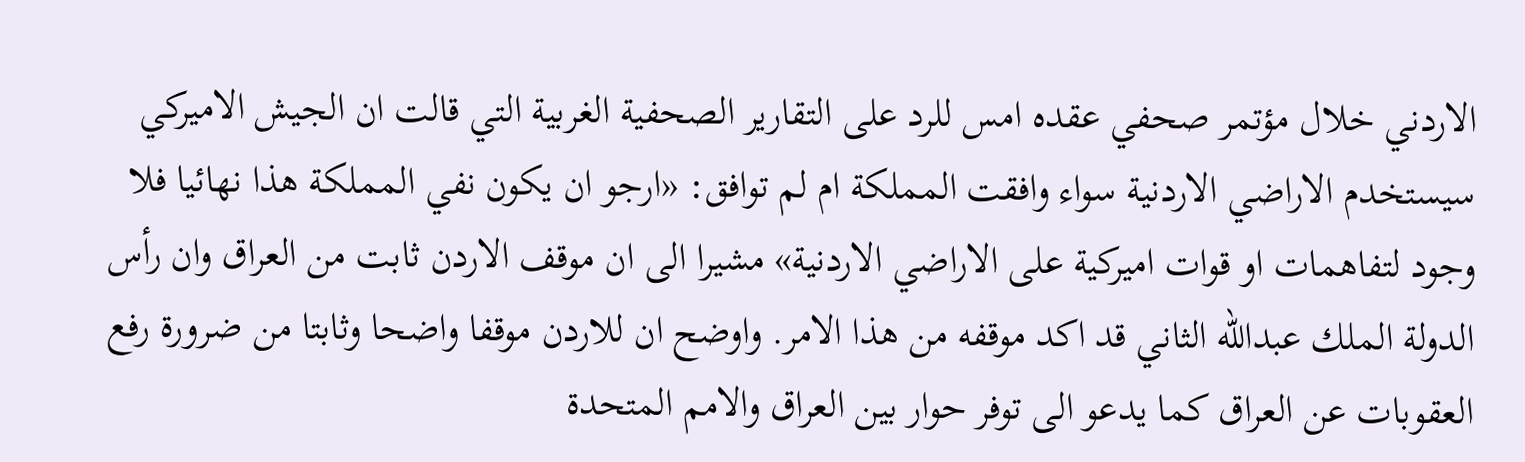الاردني خلال مؤتمر صحفي عقده امس للرد على التقارير الصحفية الغربية التي قالت ان الجيش الاميركي سيستخدم الاراضي الاردنية سواء وافقت المملكة ام لم توافق: «ارجو ان يكون نفي المملكة هذا نهائيا فلا وجود لتفاهمات او قوات اميركية على الاراضي الاردنية» مشيرا الى ان موقف الاردن ثابت من العراق وان رأس الدولة الملك عبدالله الثاني قد اكد موقفه من هذا الامر. واوضح ان للاردن موقفا واضحا وثابتا من ضرورة رفع العقوبات عن العراق كما يدعو الى توفر حوار بين العراق والامم المتحدة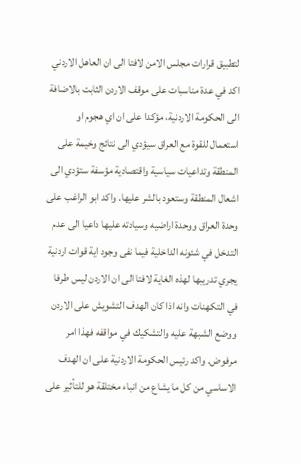لتطبيق قرارات مجلس الامن لافتا الى ان العاهل الاردني اكد في عدة مناسبات على موقف الاردن الثابت بالاضافة الى الحكومة الاردنية، مؤكدا على ان اي هجوم او استعمال للقوة مع العراق سيؤدي الى نتائج وخيمة على المنطقة وتداعيات سياسية واقتصادية مؤسفة ستؤدي الى اشعال المنطقة وستعود بالشر عليها. واكد ابو الراغب على وحدة العراق ووحدة اراضيه وسيادته عليها داعيا الى عدم التدخل في شئونه الداخلية فيما نفى وجود اية قوات اردنية يجري تدريبها لهذه الغاية لافتا الى ان الاردن ليس طرفا في التكهنات وانه اذا كان الهدف التشويش على الاردن ووضع الشبهة عليه والتشكيك في مواقفه فهذا امر مرفوض. واكد رئيس الحكومة الاردنية على ان الهدف الاساسي من كل ما يشاع من انباء مختلقة هو للتأثير على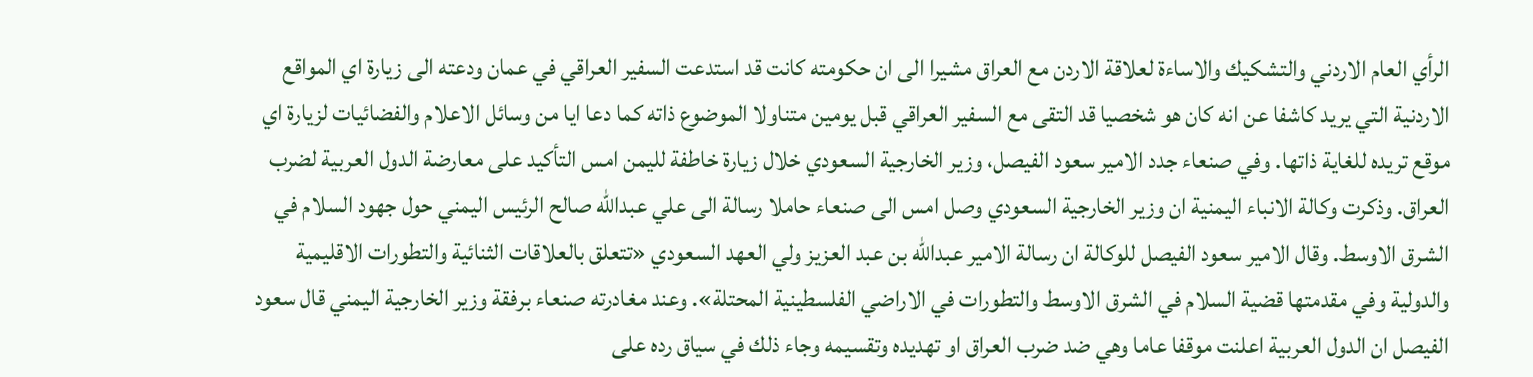الرأي العام الاردني والتشكيك والاساءة لعلاقة الاردن مع العراق مشيرا الى ان حكومته كانت قد استدعت السفير العراقي في عمان ودعته الى زيارة اي المواقع الاردنية التي يريد كاشفا عن انه كان هو شخصيا قد التقى مع السفير العراقي قبل يومين متناولا الموضوع ذاته كما دعا ايا من وسائل الاعلام والفضائيات لزيارة اي موقع تريده للغاية ذاتها. وفي صنعاء جدد الامير سعود الفيصل، وزير الخارجية السعودي خلال زيارة خاطفة لليمن امس التأكيد على معارضة الدول العربية لضرب العراق. وذكرت وكالة الانباء اليمنية ان وزير الخارجية السعودي وصل امس الى صنعاء حاملا رسالة الى علي عبدالله صالح الرئيس اليمني حول جهود السلام في الشرق الاوسط. وقال الامير سعود الفيصل للوكالة ان رسالة الامير عبدالله بن عبد العزيز ولي العهد السعودي «تتعلق بالعلاقات الثنائية والتطورات الاقليمية والدولية وفي مقدمتها قضية السلام في الشرق الاوسط والتطورات في الاراضي الفلسطينية المحتلة». وعند مغادرته صنعاء برفقة وزير الخارجية اليمني قال سعود الفيصل ان الدول العربية اعلنت موقفا عاما وهي ضد ضرب العراق او تهديده وتقسيمه وجاء ذلك في سياق رده على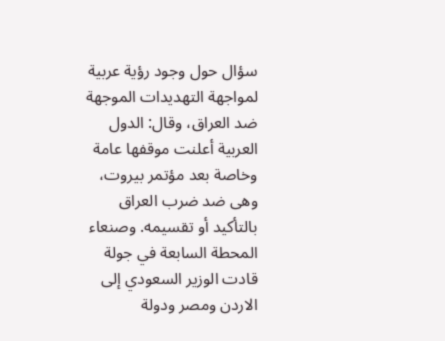سؤال حول وجود رؤية عربية لمواجهة التهديدات الموجهة ضد العراق، وقال: الدول العربية أعلنت موقفها عامة وخاصة بعد مؤتمر بيروت، وهى ضد ضرب العراق بالتأكيد أو تقسيمه. وصنعاء المحطة السابعة في جولة قادت الوزير السعودي إلى الاردن ومصر ودولة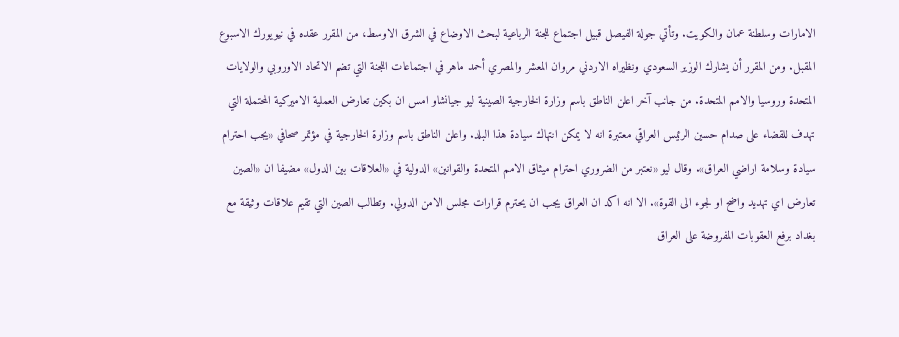الامارات وسلطنة عمان والكويت. وتأتي جولة الفيصل قبيل اجتماع للجنة الرباعية لبحث الاوضاع في الشرق الاوسط، من المقرر عقده في نيويورك الاسبوع المقبل. ومن المقرر أن يشارك الوزير السعودي ونظيراه الاردني مروان المعشر والمصري أحمد ماهر في اجتماعات اللجنة التي تضم الاتحاد الاوروبي والولايات المتحدة وروسيا والامم المتحدة. من جانب آخر اعلن الناطق باسم وزارة الخارجية الصينية ليو جيانشاو امس ان بكين تعارض العملية الاميركية المحتملة التي تهدف للقضاء على صدام حسين الرئيس العراقي معتبرة انه لا يمكن انتهاك سيادة هذا البلد. واعلن الناطق باسم وزارة الخارجية في مؤتمر صحافي «يجب احترام سيادة وسلامة اراضي العراق». وقال ليو «نعتبر من الضروري احترام ميثاق الامم المتحدة والقوانين» الدولية في «العلاقات بين الدول» مضيفا ان «الصين تعارض اي تهديد واضح او لجوء الى القوة». الا انه اكد ان العراق يجب ان يحترم قرارات مجلس الامن الدولي. وتطالب الصين التي تقيم علاقات وثيقة مع بغداد برفع العقوبات المفروضة على العراق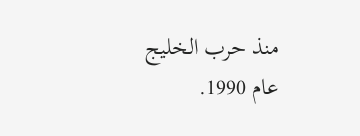منذ حرب الخليج عام 1990.